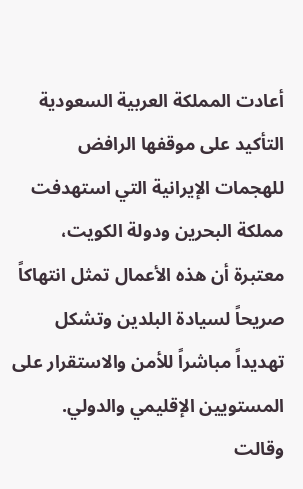أعادت المملكة العربية السعودية التأكيد على موقفها الرافض للهجمات الإيرانية التي استهدفت مملكة البحرين ودولة الكويت، معتبرة أن هذه الأعمال تمثل انتهاكاً صريحاً لسيادة البلدين وتشكل تهديداً مباشراً للأمن والاستقرار على المستويين الإقليمي والدولي.
وقالت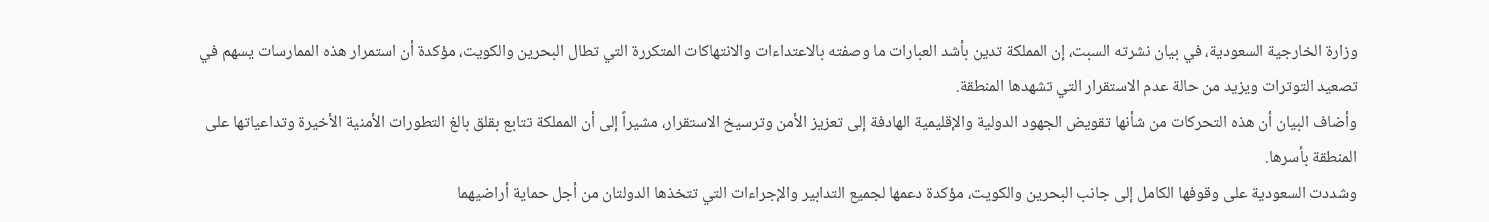وزارة الخارجية السعودية، في بيان نشرته السبت، إن المملكة تدين بأشد العبارات ما وصفته بالاعتداءات والانتهاكات المتكررة التي تطال البحرين والكويت، مؤكدة أن استمرار هذه الممارسات يسهم في تصعيد التوترات ويزيد من حالة عدم الاستقرار التي تشهدها المنطقة.
وأضاف البيان أن هذه التحركات من شأنها تقويض الجهود الدولية والإقليمية الهادفة إلى تعزيز الأمن وترسيخ الاستقرار، مشيراً إلى أن المملكة تتابع بقلق بالغ التطورات الأمنية الأخيرة وتداعياتها على المنطقة بأسرها.
وشددت السعودية على وقوفها الكامل إلى جانب البحرين والكويت، مؤكدة دعمها لجميع التدابير والإجراءات التي تتخذها الدولتان من أجل حماية أراضيهما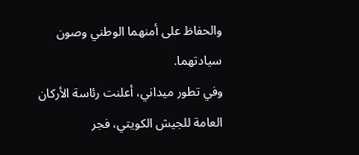والحفاظ على أمنهما الوطني وصون سيادتهما.
وفي تطور ميداني، أعلنت رئاسة الأركان العامة للجيش الكويتي، فجر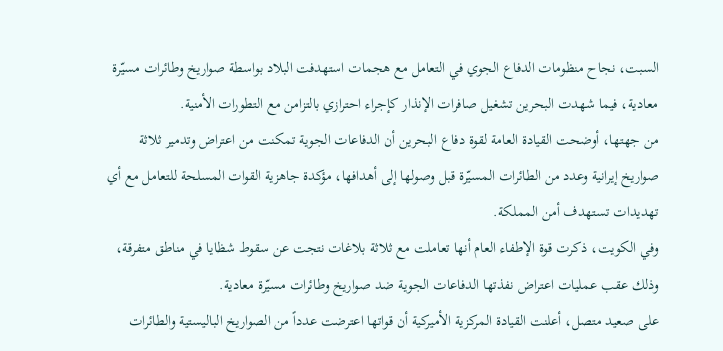السبت، نجاح منظومات الدفاع الجوي في التعامل مع هجمات استهدفت البلاد بواسطة صواريخ وطائرات مسيّرة معادية، فيما شهدت البحرين تشغيل صافرات الإنذار كإجراء احترازي بالتزامن مع التطورات الأمنية.
من جهتها، أوضحت القيادة العامة لقوة دفاع البحرين أن الدفاعات الجوية تمكنت من اعتراض وتدمير ثلاثة صواريخ إيرانية وعدد من الطائرات المسيّرة قبل وصولها إلى أهدافها، مؤكدة جاهزية القوات المسلحة للتعامل مع أي تهديدات تستهدف أمن المملكة.
وفي الكويت، ذكرت قوة الإطفاء العام أنها تعاملت مع ثلاثة بلاغات نتجت عن سقوط شظايا في مناطق متفرقة، وذلك عقب عمليات اعتراض نفذتها الدفاعات الجوية ضد صواريخ وطائرات مسيّرة معادية.
على صعيد متصل، أعلنت القيادة المركزية الأميركية أن قواتها اعترضت عدداً من الصواريخ الباليستية والطائرات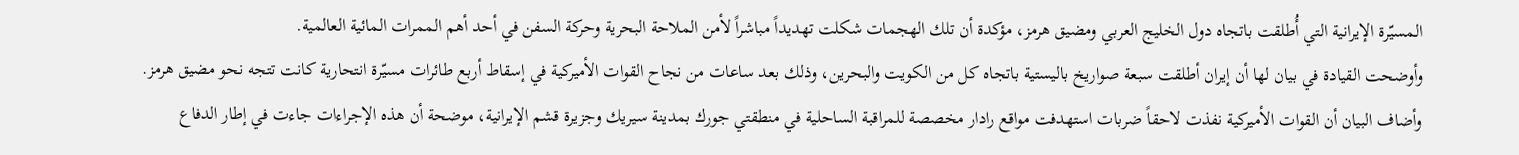المسيّرة الإيرانية التي أُطلقت باتجاه دول الخليج العربي ومضيق هرمز، مؤكدة أن تلك الهجمات شكلت تهديداً مباشراً لأمن الملاحة البحرية وحركة السفن في أحد أهم الممرات المائية العالمية.
وأوضحت القيادة في بيان لها أن إيران أطلقت سبعة صواريخ باليستية باتجاه كل من الكويت والبحرين، وذلك بعد ساعات من نجاح القوات الأميركية في إسقاط أربع طائرات مسيّرة انتحارية كانت تتجه نحو مضيق هرمز.
وأضاف البيان أن القوات الأميركية نفذت لاحقاً ضربات استهدفت مواقع رادار مخصصة للمراقبة الساحلية في منطقتي جورك بمدينة سيريك وجزيرة قشم الإيرانية، موضحة أن هذه الإجراءات جاءت في إطار الدفاع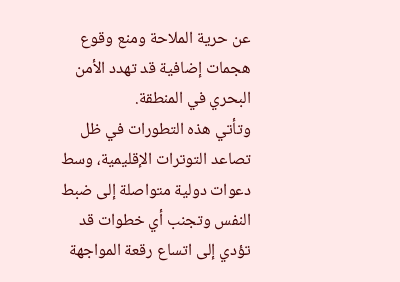عن حرية الملاحة ومنع وقوع هجمات إضافية قد تهدد الأمن البحري في المنطقة.
وتأتي هذه التطورات في ظل تصاعد التوترات الإقليمية، وسط دعوات دولية متواصلة إلى ضبط النفس وتجنب أي خطوات قد تؤدي إلى اتساع رقعة المواجهة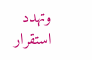وتهدد استقرار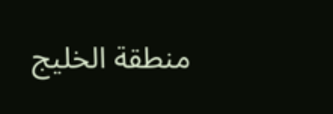منطقة الخليج